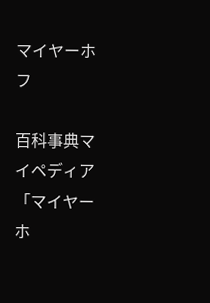マイヤーホフ

百科事典マイペディア 「マイヤーホ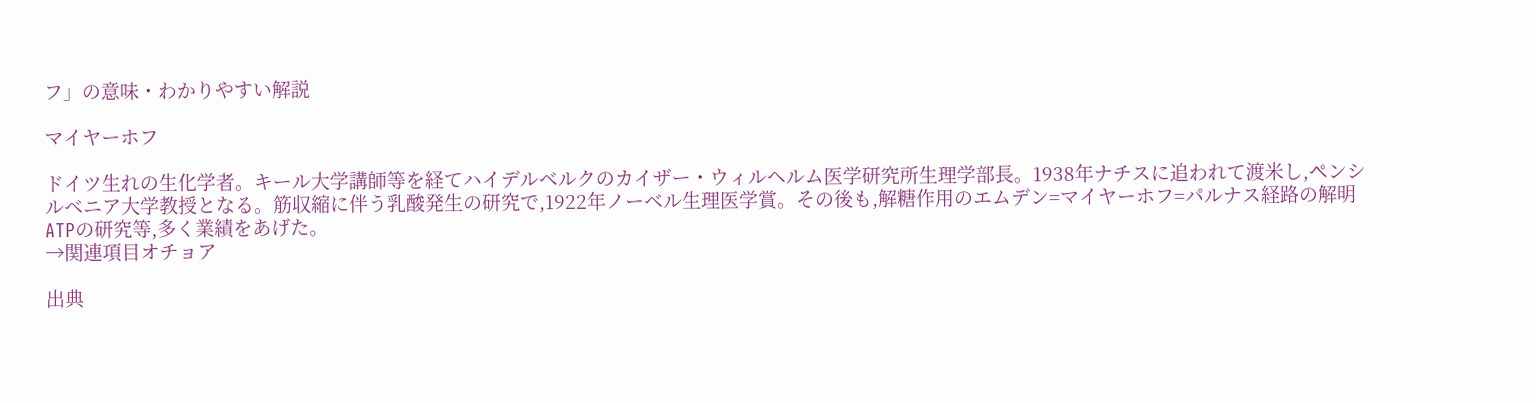フ」の意味・わかりやすい解説

マイヤーホフ

ドイツ生れの生化学者。キール大学講師等を経てハイデルベルクのカイザー・ウィルヘルム医学研究所生理学部長。1938年ナチスに追われて渡米し,ペンシルベニア大学教授となる。筋収縮に伴う乳酸発生の研究で,1922年ノーベル生理医学賞。その後も,解糖作用のエムデン=マイヤーホフ=パルナス経路の解明ATPの研究等,多く業績をあげた。
→関連項目オチョア

出典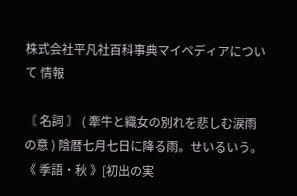株式会社平凡社百科事典マイペディアについて 情報

〘 名詞 〙 ( 牽牛と織女の別れを悲しむ涙雨の意 ) 陰暦七月七日に降る雨。せいるいう。《 季語・秋 》[初出の実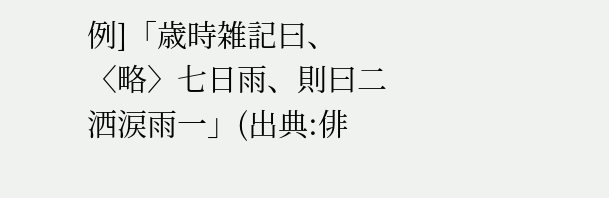例]「歳時雑記曰、〈略〉七日雨、則曰二洒涙雨一」(出典:俳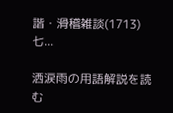諧・滑稽雑談(1713)七...

洒涙雨の用語解説を読む